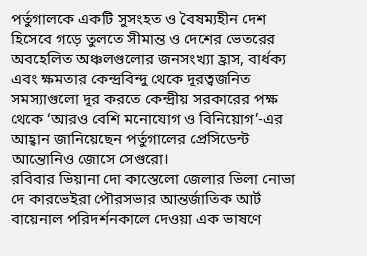পর্তুগালকে একটি সুসংহত ও বৈষম্যহীন দেশ হিসেবে গড়ে তুলতে সীমান্ত ও দেশের ভেতরের অবহেলিত অঞ্চলগুলোর জনসংখ্যা হ্রাস, বার্ধক্য এবং ক্ষমতার কেন্দ্রবিন্দু থেকে দূরত্বজনিত সমস্যাগুলো দূর করতে কেন্দ্রীয় সরকারের পক্ষ থেকে ‘আরও বেশি মনোযোগ ও বিনিয়োগ’-এর আহ্বান জানিয়েছেন পর্তুগালের প্রেসিডেন্ট আন্তোনিও জোসে সেগুরো।
রবিবার ভিয়ানা দো কাস্তেলো জেলার ভিলা নোভা দে কারভেইরা পৌরসভার আন্তর্জাতিক আর্ট বায়েনাল পরিদর্শনকালে দেওয়া এক ভাষণে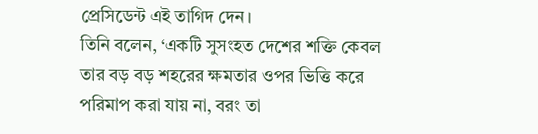প্রেসিডেন্ট এই তাগিদ দেন।
তিনি বলেন, ‘একটি সুসংহত দেশের শক্তি কেবল তার বড় বড় শহরের ক্ষমতার ওপর ভিত্তি করে পরিমাপ করা যায় না, বরং তা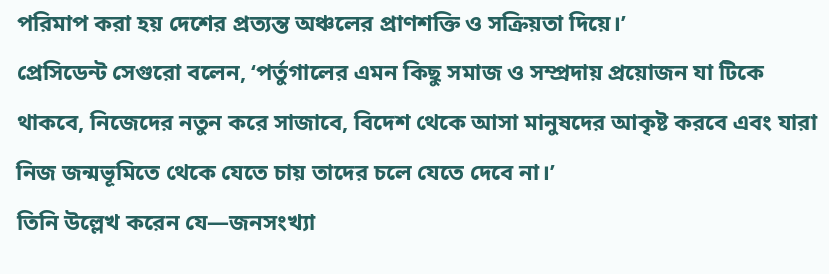পরিমাপ করা হয় দেশের প্রত্যন্ত অঞ্চলের প্রাণশক্তি ও সক্রিয়তা দিয়ে।’
প্রেসিডেন্ট সেগুরো বলেন, ‘পর্তুগালের এমন কিছু সমাজ ও সম্প্রদায় প্রয়োজন যা টিকে থাকবে, নিজেদের নতুন করে সাজাবে, বিদেশ থেকে আসা মানুষদের আকৃষ্ট করবে এবং যারা নিজ জন্মভূমিতে থেকে যেতে চায় তাদের চলে যেতে দেবে না।’
তিনি উল্লেখ করেন যে—জনসংখ্যা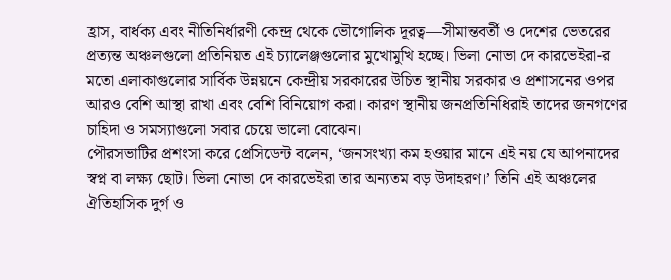হ্রাস, বার্ধক্য এবং নীতিনির্ধারণী কেন্দ্র থেকে ভৌগোলিক দূরত্ব—সীমান্তবর্তী ও দেশের ভেতরের প্রত্যন্ত অঞ্চলগুলো প্রতিনিয়ত এই চ্যালেঞ্জগুলোর মুখোমুখি হচ্ছে। ভিলা নোভা দে কারভেইরা-র মতো এলাকাগুলোর সার্বিক উন্নয়নে কেন্দ্রীয় সরকারের উচিত স্থানীয় সরকার ও প্রশাসনের ওপর আরও বেশি আস্থা রাখা এবং বেশি বিনিয়োগ করা। কারণ স্থানীয় জনপ্রতিনিধিরাই তাদের জনগণের চাহিদা ও সমস্যাগুলো সবার চেয়ে ভালো বোঝেন।
পৌরসভাটির প্রশংসা করে প্রেসিডেন্ট বলেন, ‘জনসংখ্যা কম হওয়ার মানে এই নয় যে আপনাদের স্বপ্ন বা লক্ষ্য ছোট। ভিলা নোভা দে কারভেইরা তার অন্যতম বড় উদাহরণ।’ তিনি এই অঞ্চলের ঐতিহাসিক দুর্গ ও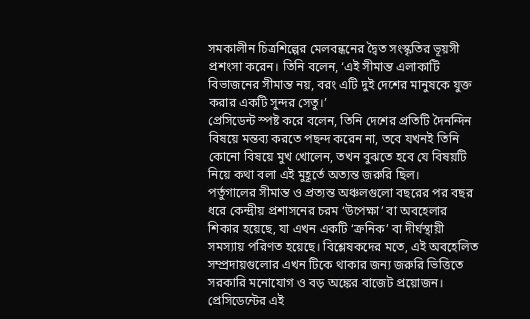সমকালীন চিত্রশিল্পের মেলবন্ধনের দ্বৈত সংস্কৃতির ভূয়সী প্রশংসা করেন। তিনি বলেন, ‘এই সীমান্ত এলাকাটি বিভাজনের সীমান্ত নয়, বরং এটি দুই দেশের মানুষকে যুক্ত করার একটি সুন্দর সেতু।’
প্রেসিডেন্ট স্পষ্ট করে বলেন, তিনি দেশের প্রতিটি দৈনন্দিন বিষয়ে মন্তব্য করতে পছন্দ করেন না, তবে যখনই তিনি কোনো বিষয়ে মুখ খোলেন, তখন বুঝতে হবে যে বিষয়টি নিয়ে কথা বলা এই মুহূর্তে অত্যন্ত জরুরি ছিল।
পর্তুগালের সীমান্ত ও প্রত্যন্ত অঞ্চলগুলো বছরের পর বছর ধরে কেন্দ্রীয় প্রশাসনের চরম ‘উপেক্ষা’ বা অবহেলার শিকার হয়েছে, যা এখন একটি ‘ক্রনিক’ বা দীর্ঘস্থায়ী সমস্যায় পরিণত হয়েছে। বিশ্লেষকদের মতে, এই অবহেলিত সম্প্রদায়গুলোর এখন টিকে থাকার জন্য জরুরি ভিত্তিতে সরকারি মনোযোগ ও বড় অঙ্কের বাজেট প্রয়োজন। প্রেসিডেন্টের এই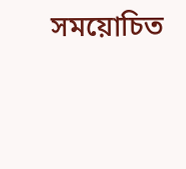সময়োচিত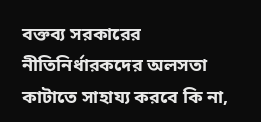বক্তব্য সরকারের নীতিনির্ধারকদের অলসতা কাটাতে সাহায্য করবে কি না,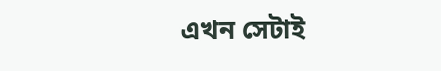এখন সেটাই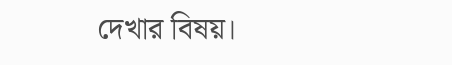দেখার বিষয়।